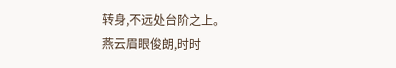转身,不远处台阶之上。
燕云眉眼俊朗,时时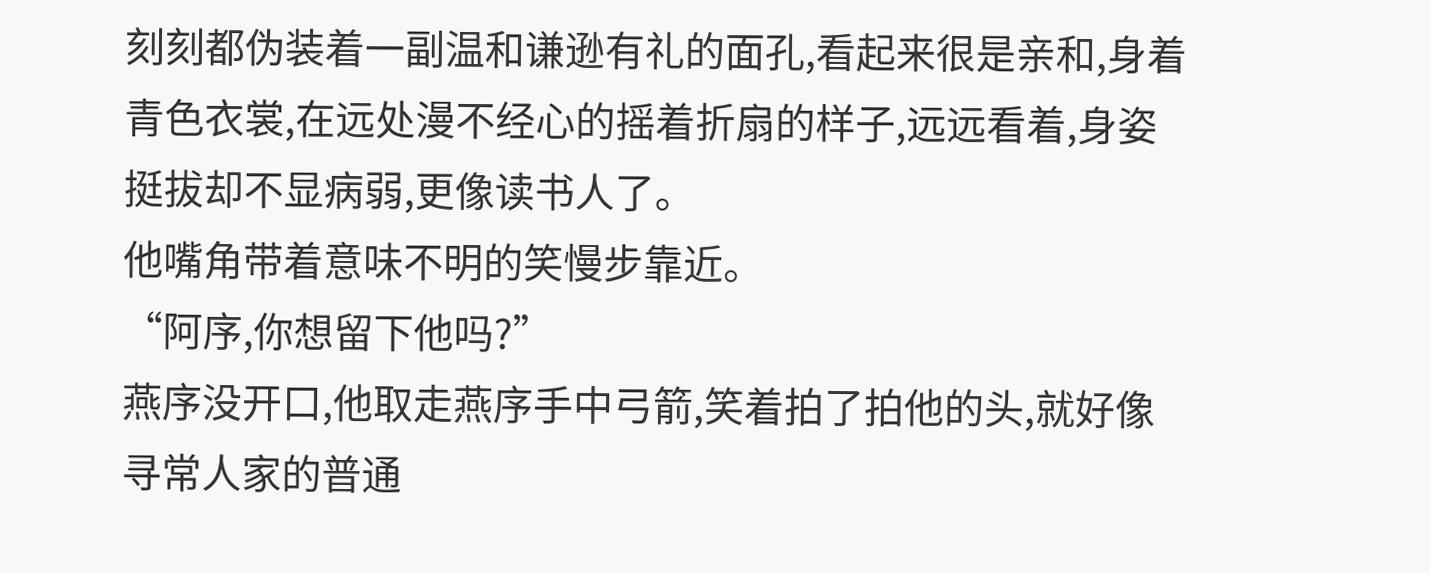刻刻都伪装着一副温和谦逊有礼的面孔,看起来很是亲和,身着青色衣裳,在远处漫不经心的摇着折扇的样子,远远看着,身姿挺拔却不显病弱,更像读书人了。
他嘴角带着意味不明的笑慢步靠近。
“阿序,你想留下他吗?”
燕序没开口,他取走燕序手中弓箭,笑着拍了拍他的头,就好像寻常人家的普通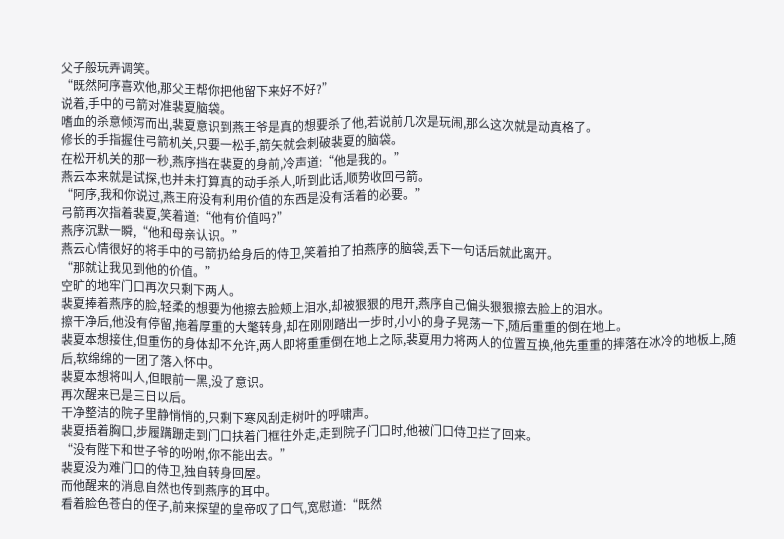父子般玩弄调笑。
“既然阿序喜欢他,那父王帮你把他留下来好不好?”
说着,手中的弓箭对准裴夏脑袋。
嗜血的杀意倾泻而出,裴夏意识到燕王爷是真的想要杀了他,若说前几次是玩闹,那么这次就是动真格了。
修长的手指握住弓箭机关,只要一松手,箭矢就会刺破裴夏的脑袋。
在松开机关的那一秒,燕序挡在裴夏的身前,冷声道:“他是我的。”
燕云本来就是试探,也并未打算真的动手杀人,听到此话,顺势收回弓箭。
“阿序,我和你说过,燕王府没有利用价值的东西是没有活着的必要。”
弓箭再次指着裴夏,笑着道:“他有价值吗?”
燕序沉默一瞬,“他和母亲认识。”
燕云心情很好的将手中的弓箭扔给身后的侍卫,笑着拍了拍燕序的脑袋,丢下一句话后就此离开。
“那就让我见到他的价值。”
空旷的地牢门口再次只剩下两人。
裴夏捧着燕序的脸,轻柔的想要为他擦去脸颊上泪水,却被狠狠的甩开,燕序自己偏头狠狠擦去脸上的泪水。
擦干净后,他没有停留,拖着厚重的大氅转身,却在刚刚踏出一步时,小小的身子晃荡一下,随后重重的倒在地上。
裴夏本想接住,但重伤的身体却不允许,两人即将重重倒在地上之际,裴夏用力将两人的位置互换,他先重重的摔落在冰冷的地板上,随后,软绵绵的一团了落入怀中。
裴夏本想将叫人,但眼前一黑,没了意识。
再次醒来已是三日以后。
干净整洁的院子里静悄悄的,只剩下寒风刮走树叶的呼啸声。
裴夏捂着胸口,步履蹒跚走到门口扶着门框往外走,走到院子门口时,他被门口侍卫拦了回来。
“没有陛下和世子爷的吩咐,你不能出去。”
裴夏没为难门口的侍卫,独自转身回屋。
而他醒来的消息自然也传到燕序的耳中。
看着脸色苍白的侄子,前来探望的皇帝叹了口气,宽慰道:“既然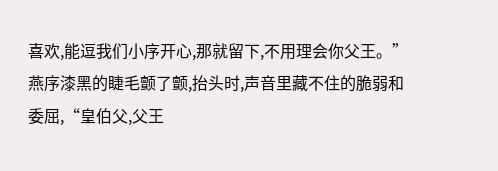喜欢,能逗我们小序开心,那就留下,不用理会你父王。”
燕序漆黑的睫毛颤了颤,抬头时,声音里藏不住的脆弱和委屈,“皇伯父,父王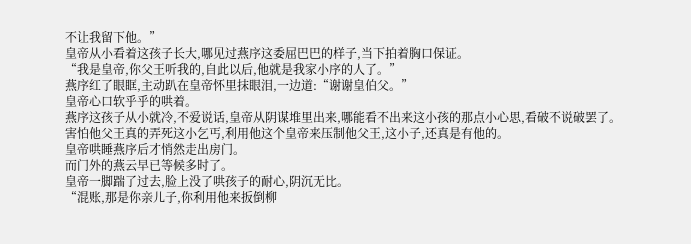不让我留下他。”
皇帝从小看着这孩子长大,哪见过燕序这委屈巴巴的样子,当下拍着胸口保证。
“我是皇帝,你父王听我的,自此以后,他就是我家小序的人了。”
燕序红了眼眶,主动趴在皇帝怀里抹眼泪,一边道:“谢谢皇伯父。”
皇帝心口软乎乎的哄着。
燕序这孩子从小就冷,不爱说话,皇帝从阴谋堆里出来,哪能看不出来这小孩的那点小心思,看破不说破罢了。
害怕他父王真的弄死这小乞丐,利用他这个皇帝来压制他父王,这小子,还真是有他的。
皇帝哄睡燕序后才悄然走出房门。
而门外的燕云早已等候多时了。
皇帝一脚踹了过去,脸上没了哄孩子的耐心,阴沉无比。
“混账,那是你亲儿子,你利用他来扳倒柳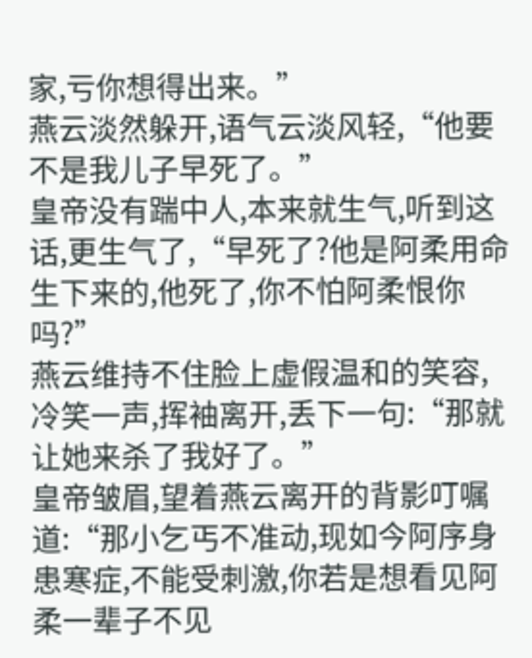家,亏你想得出来。”
燕云淡然躲开,语气云淡风轻,“他要不是我儿子早死了。”
皇帝没有踹中人,本来就生气,听到这话,更生气了,“早死了?他是阿柔用命生下来的,他死了,你不怕阿柔恨你吗?”
燕云维持不住脸上虚假温和的笑容,冷笑一声,挥袖离开,丢下一句:“那就让她来杀了我好了。”
皇帝皱眉,望着燕云离开的背影叮嘱道:“那小乞丐不准动,现如今阿序身患寒症,不能受刺激,你若是想看见阿柔一辈子不见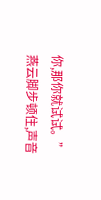你,那你就试试。”
燕云脚步顿住,声音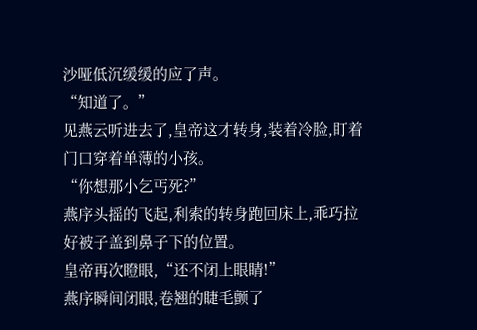沙哑低沉缓缓的应了声。
“知道了。”
见燕云听进去了,皇帝这才转身,装着冷脸,盯着门口穿着单薄的小孩。
“你想那小乞丐死?”
燕序头摇的飞起,利索的转身跑回床上,乖巧拉好被子盖到鼻子下的位置。
皇帝再次瞪眼,“还不闭上眼睛!”
燕序瞬间闭眼,卷翘的睫毛颤了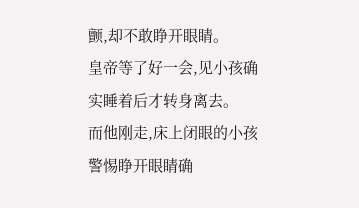颤,却不敢睁开眼睛。
皇帝等了好一会,见小孩确实睡着后才转身离去。
而他刚走,床上闭眼的小孩警惕睁开眼睛确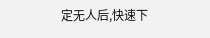定无人后,快速下